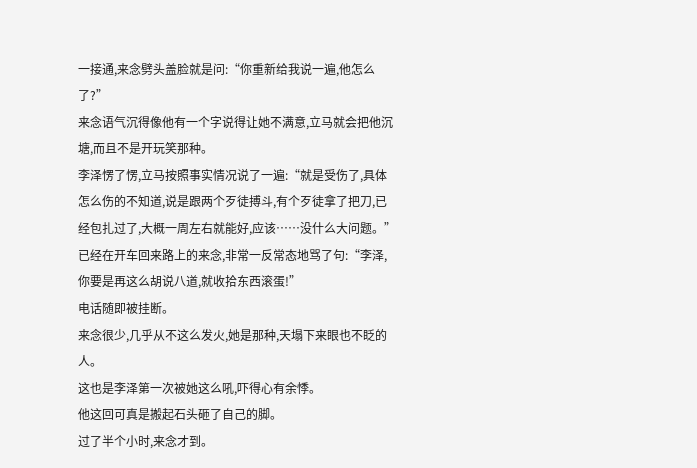一接通,来念劈头盖脸就是问:“你重新给我说一遍,他怎么了?”
来念语气沉得像他有一个字说得让她不满意,立马就会把他沉塘,而且不是开玩笑那种。
李泽愣了愣,立马按照事实情况说了一遍:“就是受伤了,具体怎么伤的不知道,说是跟两个歹徒搏斗,有个歹徒拿了把刀,已经包扎过了,大概一周左右就能好,应该……没什么大问题。”
已经在开车回来路上的来念,非常一反常态地骂了句:“李泽,你要是再这么胡说八道,就收拾东西滚蛋!”
电话随即被挂断。
来念很少,几乎从不这么发火,她是那种,天塌下来眼也不眨的人。
这也是李泽第一次被她这么吼,吓得心有余悸。
他这回可真是搬起石头砸了自己的脚。
过了半个小时,来念才到。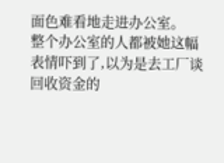面色难看地走进办公室。
整个办公室的人都被她这幅表情吓到了,以为是去工厂谈回收资金的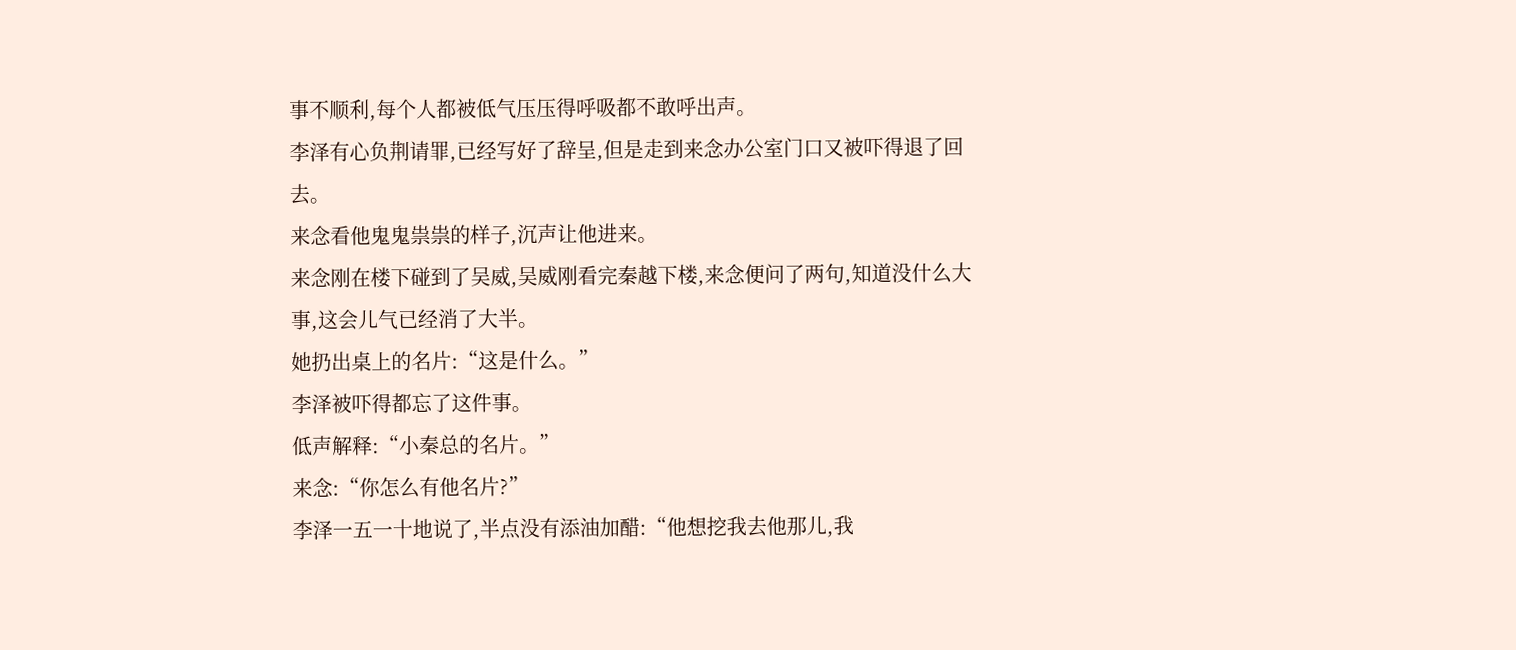事不顺利,每个人都被低气压压得呼吸都不敢呼出声。
李泽有心负荆请罪,已经写好了辞呈,但是走到来念办公室门口又被吓得退了回去。
来念看他鬼鬼祟祟的样子,沉声让他进来。
来念刚在楼下碰到了吴威,吴威刚看完秦越下楼,来念便问了两句,知道没什么大事,这会儿气已经消了大半。
她扔出桌上的名片:“这是什么。”
李泽被吓得都忘了这件事。
低声解释:“小秦总的名片。”
来念:“你怎么有他名片?”
李泽一五一十地说了,半点没有添油加醋:“他想挖我去他那儿,我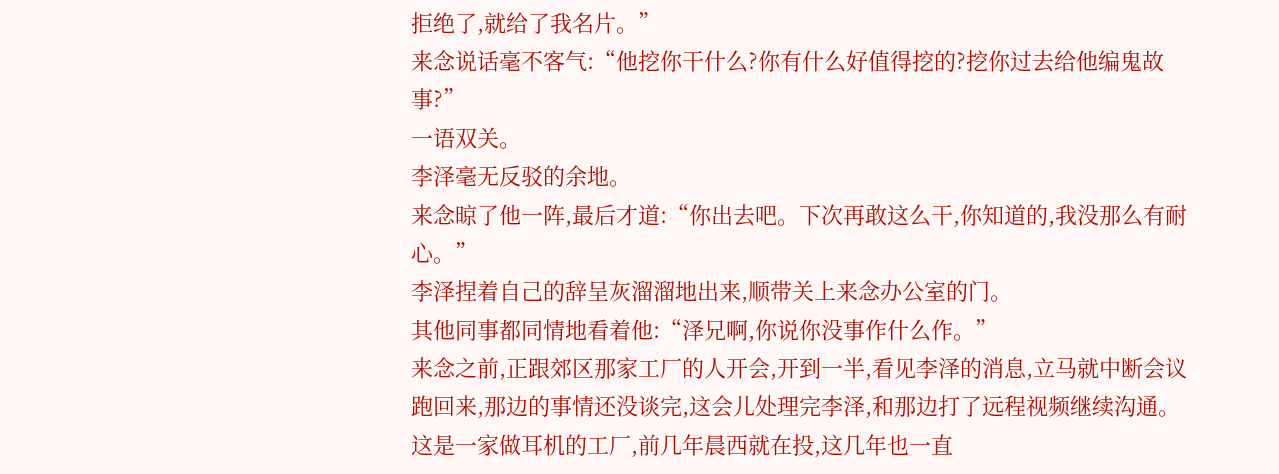拒绝了,就给了我名片。”
来念说话毫不客气:“他挖你干什么?你有什么好值得挖的?挖你过去给他编鬼故事?”
一语双关。
李泽毫无反驳的余地。
来念晾了他一阵,最后才道:“你出去吧。下次再敢这么干,你知道的,我没那么有耐心。”
李泽捏着自己的辞呈灰溜溜地出来,顺带关上来念办公室的门。
其他同事都同情地看着他:“泽兄啊,你说你没事作什么作。”
来念之前,正跟郊区那家工厂的人开会,开到一半,看见李泽的消息,立马就中断会议跑回来,那边的事情还没谈完,这会儿处理完李泽,和那边打了远程视频继续沟通。
这是一家做耳机的工厂,前几年晨西就在投,这几年也一直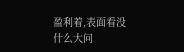盈利着,表面看没什么大问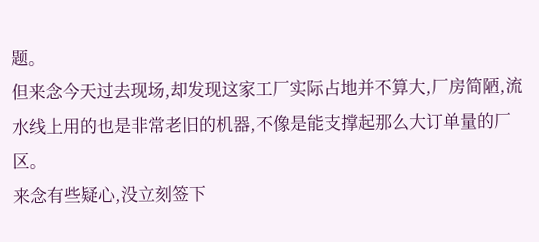题。
但来念今天过去现场,却发现这家工厂实际占地并不算大,厂房简陋,流水线上用的也是非常老旧的机器,不像是能支撑起那么大订单量的厂区。
来念有些疑心,没立刻签下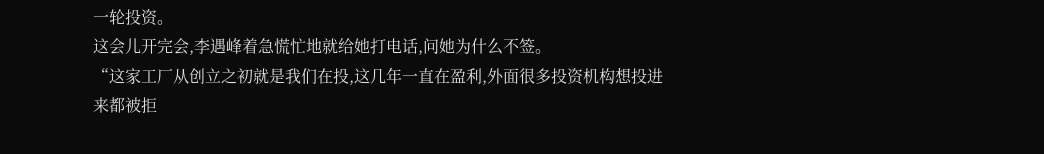一轮投资。
这会儿开完会,李遇峰着急慌忙地就给她打电话,问她为什么不签。
“这家工厂从创立之初就是我们在投,这几年一直在盈利,外面很多投资机构想投进来都被拒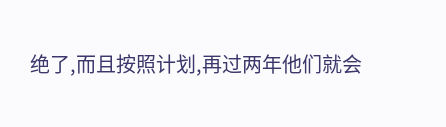绝了,而且按照计划,再过两年他们就会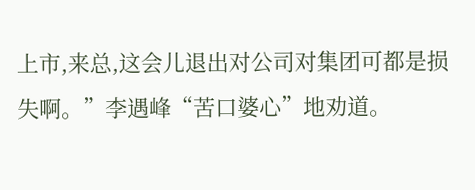上市,来总,这会儿退出对公司对集团可都是损失啊。”李遇峰“苦口婆心”地劝道。